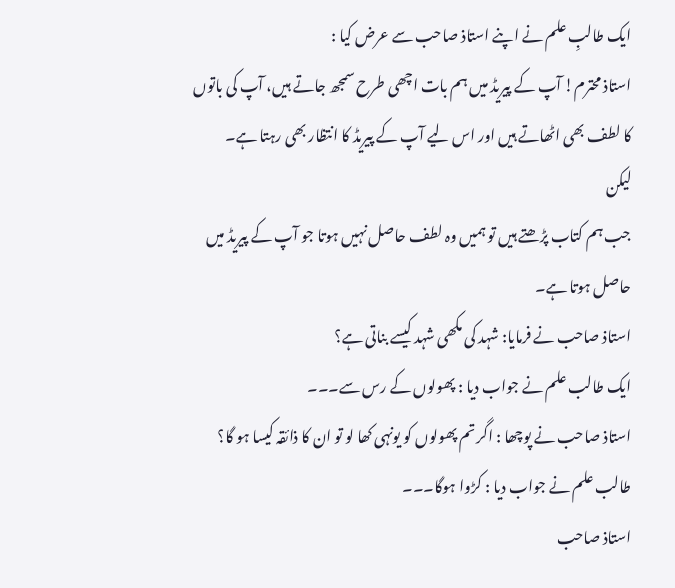ایک طالبِ علم نے اپنے استاذ صاحب سے عرض کیا :
استاذ محترم! آپ کے پیریڈ میں ہم بات اچھی طرح سمجھ جاتے ہیں، آپ کی باتوں کا لطف بھی اٹھاتے ہیں اور اس لیے آپ کے پیریڈ کا انتظار بھی رہتا ہے۔
لیکن
جب ہم کتاب پڑھتے ہیں تو ہمیں وہ لطف حاصل نہیں ہوتا جو آپ کے پیریڈ میں حاصل ہوتا ہے۔
استاذ صاحب نے فرمایا: شہد کی مکھی شہد کیسے بناتی ہے؟
ایک طالب علم نے جواب دیا : پھولوں کے رس سے۔۔۔
استاذ صاحب نے پوچھا : اگر تم پھولوں کو یونہی کھا لو تو ان کا ذائقہ کیسا ہو گا؟
طالب علم نے جواب دیا : کڑوا ہوگا۔۔۔
استاذ صاحب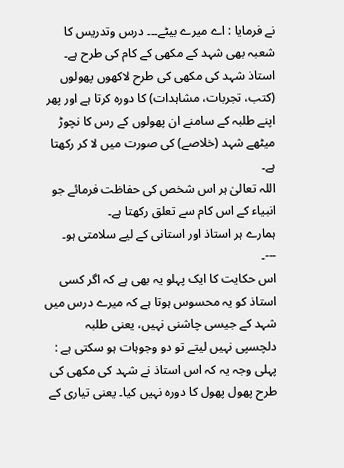نے فرمایا : اے میرے بیٹے۔۔۔ درس وتدریس کا شعبہ بھی شہد کے مکھی کے کام کی طرح ہے۔ استاذ شہد کی مکھی کی طرح لاکھوں پھولوں (کتب، تجربات، مشاہدات) کا دورہ کرتا ہے اور پھر اپنے طلبہ کے سامنے ان پھولوں کے رس کا نچوڑ میٹھے شہد (خلاصے) کی صورت میں لا کر رکھتا ہے۔
اللہ تعالیٰ ہر اس شخص کی حفاظت فرمائے جو انبیاء کے اس کام سے تعلق رکھتا ہے۔
ہمارے ہر استاذ اور استانی کے لیے سلامتی ہو۔
---۔
اس حکایت کا ایک پہلو یہ بھی ہے کہ اگر کسی استاذ کو یہ محسوس ہوتا ہے کہ میرے درس میں شہد کے جیسی چاشنی نہیں، یعنی طلبہ دلچسپی نہیں لیتے تو دو وجوہات ہو سکتی ہے :
پہلی وجہ یہ کہ اس استاذ نے شہد کی مکھی کی طرح پھول پھول کا دورہ نہیں کیا۔ یعنی تیاری کے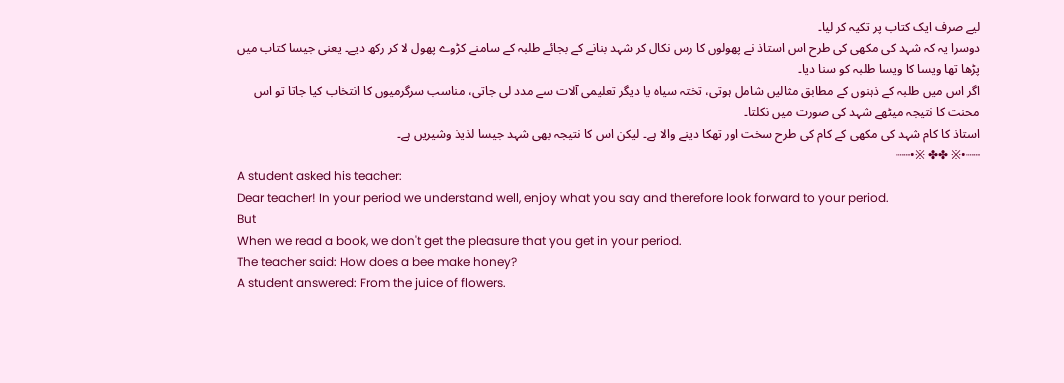لیے صرف ایک کتاب پر تکیہ کر لیا۔
دوسرا یہ کہ شہد کی مکھی کی طرح اس استاذ نے پھولوں کا رس نکال کر شہد بنانے کے بجائے طلبہ کے سامنے کڑوے پھول لا کر رکھ دیے۔ یعنی جیسا کتاب میں پڑھا تھا ویسا کا ویسا طلبہ کو سنا دیا۔
اگر اس میں طلبہ کے ذہنوں کے مطابق مثالیں شامل ہوتی، تختہ سیاہ یا دیگر تعلیمی آلات سے مدد لی جاتی، مناسب سرگرمیوں کا انتخاب کیا جاتا تو اس محنت کا نتیجہ میٹھے شہد کی صورت میں نکلتا۔
استاذ کا کام شہد کی مکھی کے کام کی طرح سخت اور تھکا دینے والا ہے۔ لیکن اس کا نتیجہ بھی شہد جیسا لذیذ وشیریں ہے۔
┄┈•※ ✤✤ ※•┄┈
A student asked his teacher:
Dear teacher! In your period we understand well, enjoy what you say and therefore look forward to your period.
But
When we read a book, we don't get the pleasure that you get in your period.
The teacher said: How does a bee make honey?
A student answered: From the juice of flowers.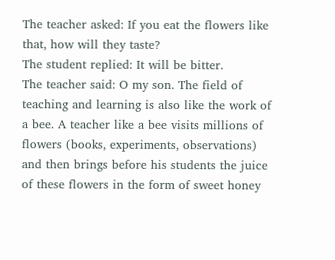The teacher asked: If you eat the flowers like that, how will they taste?
The student replied: It will be bitter.
The teacher said: O my son. The field of teaching and learning is also like the work of a bee. A teacher like a bee visits millions of flowers (books, experiments, observations) and then brings before his students the juice of these flowers in the form of sweet honey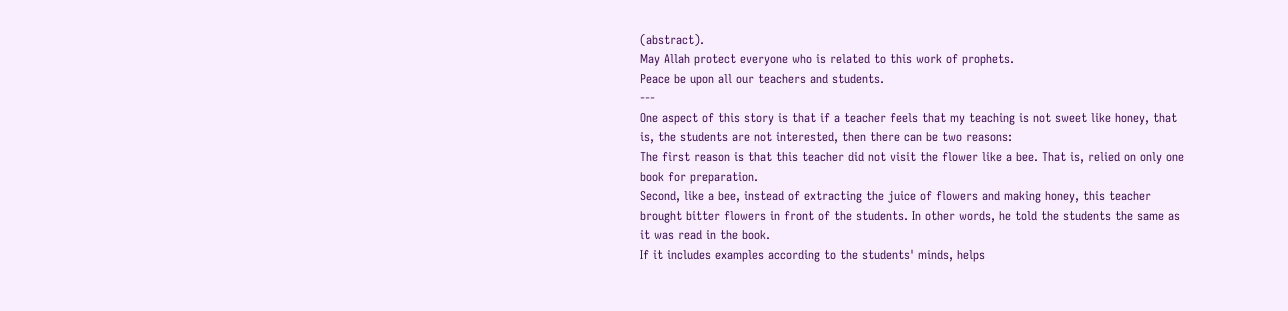(abstract).
May Allah protect everyone who is related to this work of prophets.
Peace be upon all our teachers and students.
---
One aspect of this story is that if a teacher feels that my teaching is not sweet like honey, that is, the students are not interested, then there can be two reasons:
The first reason is that this teacher did not visit the flower like a bee. That is, relied on only one book for preparation.
Second, like a bee, instead of extracting the juice of flowers and making honey, this teacher brought bitter flowers in front of the students. In other words, he told the students the same as it was read in the book.
If it includes examples according to the students' minds, helps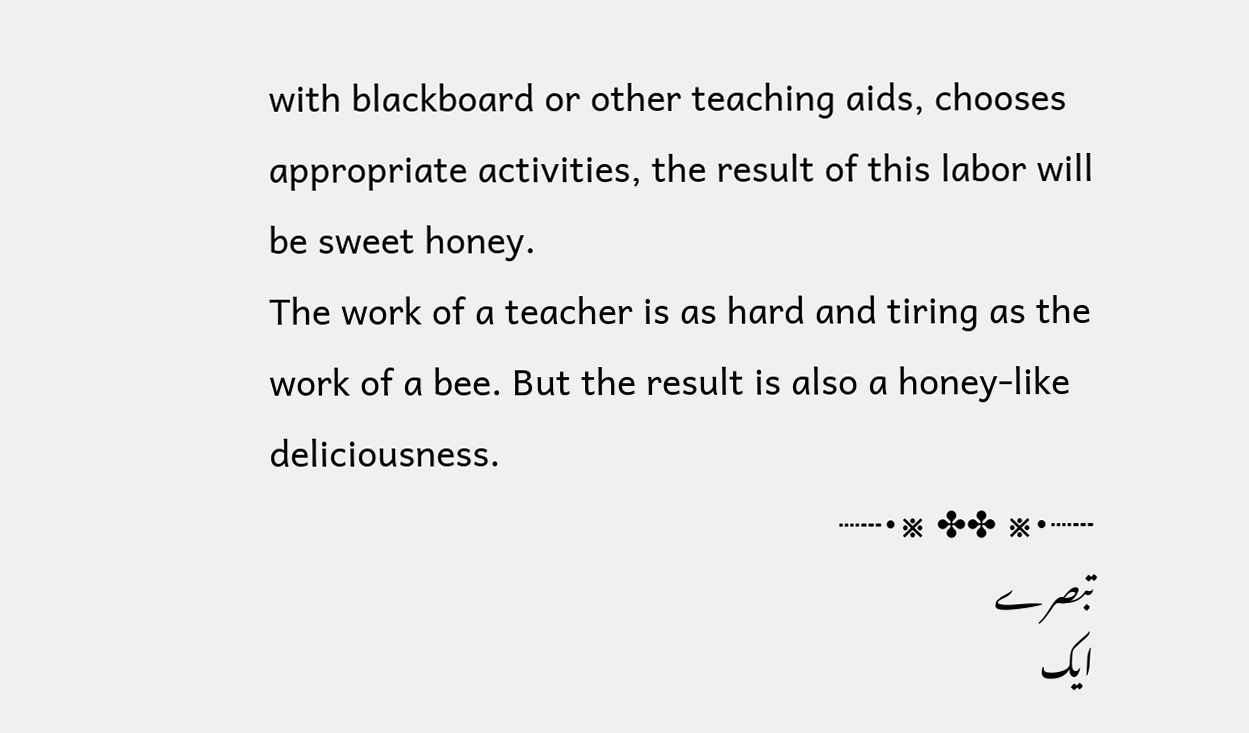with blackboard or other teaching aids, chooses appropriate activities, the result of this labor will be sweet honey.
The work of a teacher is as hard and tiring as the work of a bee. But the result is also a honey-like deliciousness.
┄┈•※ ✤✤ ※•┄┈
تبصرے
ایک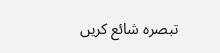تبصرہ شائع کریں